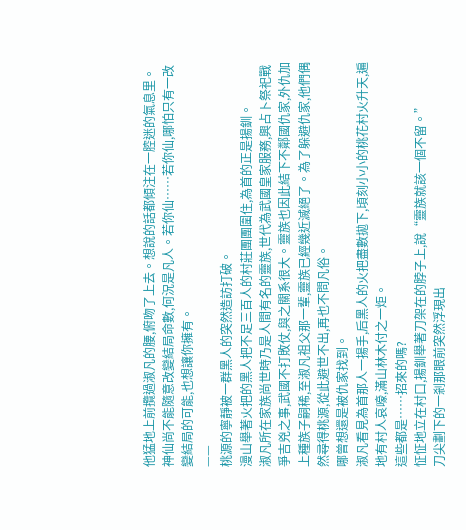他猛地上前攬過淑凡的腰,俯吻了上去。想說的話都傾注在一腔迷的氣息里。
神仙尚不能隨意改變結局命數,何況是凡人。若你仙……若你仙,哪怕只有一改變結局的可能,也想讓你擁有。
——
桃源的寧靜被一群黑人的突然造訪打破。
漫山舉著火把的黑人把不足三百人的村莊團團圍住,為首的正是揚釧。
淑凡所在家族尚世時乃是人間有名的靈族,世代為武國皇家服務,興占卜祭祀戰爭吉兇之事,武國不打敗仗,與之關系很大。靈族也因此結下不鄰國仇家,外仇加上種族子嗣稀,至淑凡祖父那一輩,靈族已經幾近滅絕了。為了躲避仇家,他們偶然尋得桃源,從此避世不出,再也不問凡俗。
哪曾想還是被仇家找到。
淑凡看見為首那人一揚手,后黑人的火把盡數拋下,頃刻小小的桃花村火升天,遍地有村人哀嚎,滿山林木付之一炬。
這些都是……招來的嗎?
怔怔地立在村口,揚釧舉著刀架在的脖子上,說“靈族就該一個不留。”
刀尖劃下的一剎那眼前突然浮現出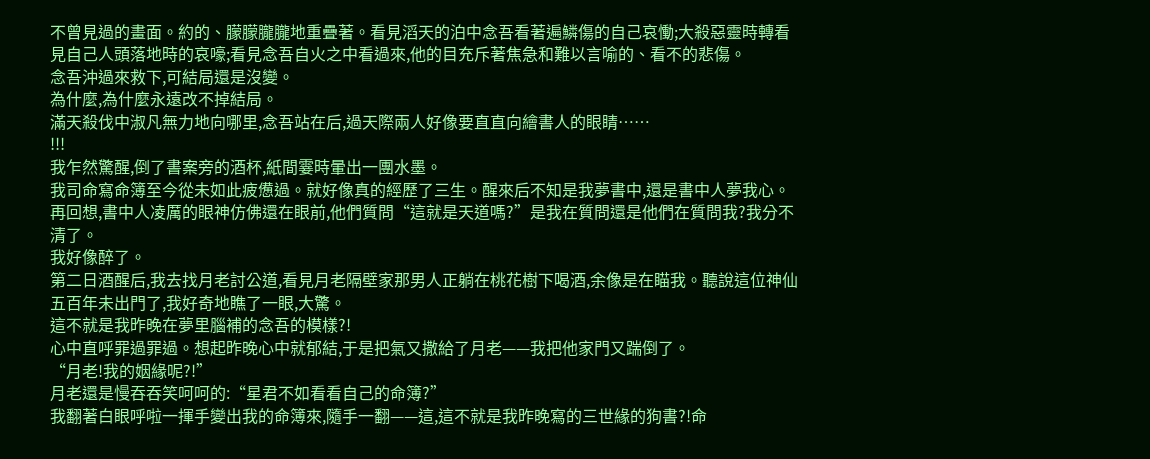不曾見過的畫面。約的、朦朦朧朧地重疊著。看見滔天的泊中念吾看著遍鱗傷的自己哀慟;大殺惡靈時轉看見自己人頭落地時的哀嚎;看見念吾自火之中看過來,他的目充斥著焦急和難以言喻的、看不的悲傷。
念吾沖過來救下,可結局還是沒變。
為什麼,為什麼永遠改不掉結局。
滿天殺伐中淑凡無力地向哪里,念吾站在后,過天際兩人好像要直直向繪書人的眼睛……
!!!
我乍然驚醒,倒了書案旁的酒杯,紙間霎時暈出一團水墨。
我司命寫命簿至今從未如此疲憊過。就好像真的經歷了三生。醒來后不知是我夢書中,還是書中人夢我心。
再回想,書中人凌厲的眼神仿佛還在眼前,他們質問“這就是天道嗎?”是我在質問還是他們在質問我?我分不清了。
我好像醉了。
第二日酒醒后,我去找月老討公道,看見月老隔壁家那男人正躺在桃花樹下喝酒,余像是在瞄我。聽說這位神仙五百年未出門了,我好奇地瞧了一眼,大驚。
這不就是我昨晚在夢里腦補的念吾的模樣?!
心中直呼罪過罪過。想起昨晚心中就郁結,于是把氣又撒給了月老——我把他家門又踹倒了。
“月老!我的姻緣呢?!”
月老還是慢吞吞笑呵呵的:“星君不如看看自己的命簿?”
我翻著白眼呼啦一揮手變出我的命簿來,隨手一翻——這,這不就是我昨晚寫的三世緣的狗書?!命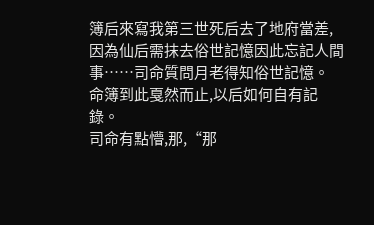簿后來寫我第三世死后去了地府當差,因為仙后需抹去俗世記憶因此忘記人間事……司命質問月老得知俗世記憶。
命簿到此戛然而止,以后如何自有記錄。
司命有點懵,那,“那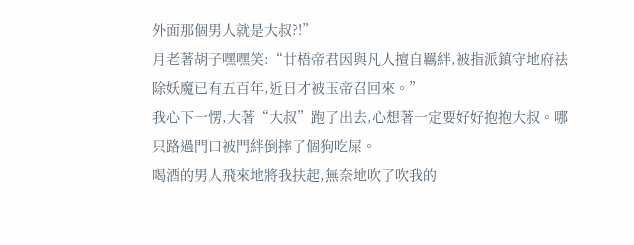外面那個男人就是大叔?!”
月老著胡子嘿嘿笑:“廿梧帝君因與凡人擅自羈絆,被指派鎮守地府祛除妖魔已有五百年,近日才被玉帝召回來。”
我心下一愣,大著“大叔”跑了出去,心想著一定要好好抱抱大叔。哪只路過門口被門絆倒摔了個狗吃屎。
喝酒的男人飛來地將我扶起,無奈地吹了吹我的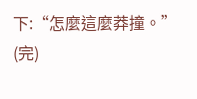下:“怎麼這麼莽撞。”
(完)